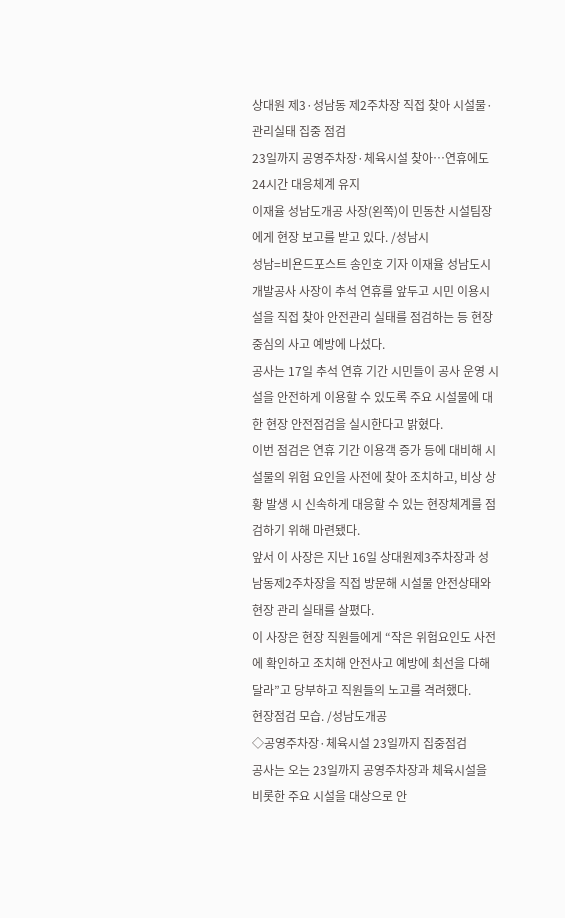상대원 제3·성남동 제2주차장 직접 찾아 시설물·관리실태 집중 점검
23일까지 공영주차장·체육시설 찾아…연휴에도 24시간 대응체계 유지
이재율 성남도개공 사장(왼쪽)이 민동찬 시설팀장에게 현장 보고를 받고 있다. /성남시
성남=비욘드포스트 송인호 기자 이재율 성남도시개발공사 사장이 추석 연휴를 앞두고 시민 이용시설을 직접 찾아 안전관리 실태를 점검하는 등 현장 중심의 사고 예방에 나섰다.
공사는 17일 추석 연휴 기간 시민들이 공사 운영 시설을 안전하게 이용할 수 있도록 주요 시설물에 대한 현장 안전점검을 실시한다고 밝혔다.
이번 점검은 연휴 기간 이용객 증가 등에 대비해 시설물의 위험 요인을 사전에 찾아 조치하고, 비상 상황 발생 시 신속하게 대응할 수 있는 현장체계를 점검하기 위해 마련됐다.
앞서 이 사장은 지난 16일 상대원제3주차장과 성남동제2주차장을 직접 방문해 시설물 안전상태와 현장 관리 실태를 살폈다.
이 사장은 현장 직원들에게 “작은 위험요인도 사전에 확인하고 조치해 안전사고 예방에 최선을 다해달라”고 당부하고 직원들의 노고를 격려했다.
현장점검 모습. /성남도개공
◇공영주차장·체육시설 23일까지 집중점검
공사는 오는 23일까지 공영주차장과 체육시설을 비롯한 주요 시설을 대상으로 안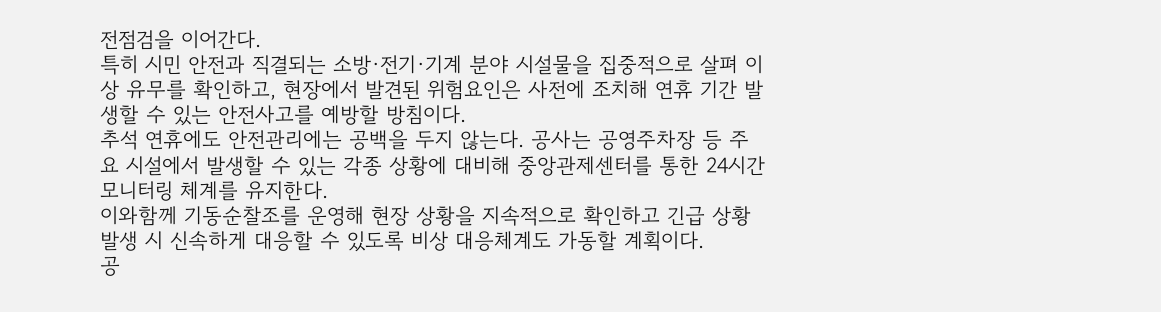전점검을 이어간다.
특히 시민 안전과 직결되는 소방·전기·기계 분야 시설물을 집중적으로 살펴 이상 유무를 확인하고, 현장에서 발견된 위험요인은 사전에 조치해 연휴 기간 발생할 수 있는 안전사고를 예방할 방침이다.
추석 연휴에도 안전관리에는 공백을 두지 않는다. 공사는 공영주차장 등 주요 시설에서 발생할 수 있는 각종 상황에 대비해 중앙관제센터를 통한 24시간 모니터링 체계를 유지한다.
이와함께 기동순찰조를 운영해 현장 상황을 지속적으로 확인하고 긴급 상황 발생 시 신속하게 대응할 수 있도록 비상 대응체계도 가동할 계획이다.
공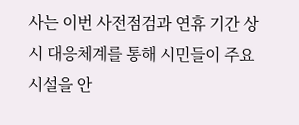사는 이번 사전점검과 연휴 기간 상시 대응체계를 통해 시민들이 주요 시설을 안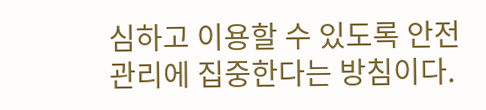심하고 이용할 수 있도록 안전관리에 집중한다는 방침이다.